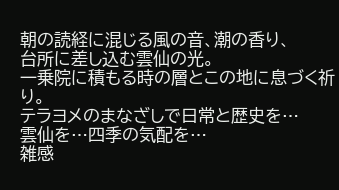朝の読経に混じる風の音、潮の香り、
台所に差し込む雲仙の光。
一乗院に積もる時の層とこの地に息づく祈り。
テラヨメのまなざしで日常と歴史を…
雲仙を…四季の気配を…
雑感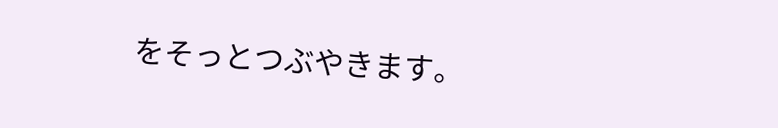をそっとつぶやきます。